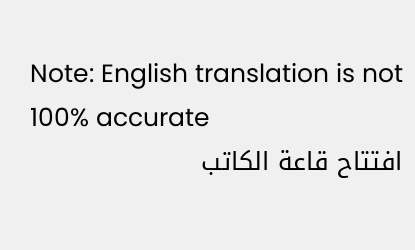Note: English translation is not 100% accurate
افتتاح قاعة الكاتب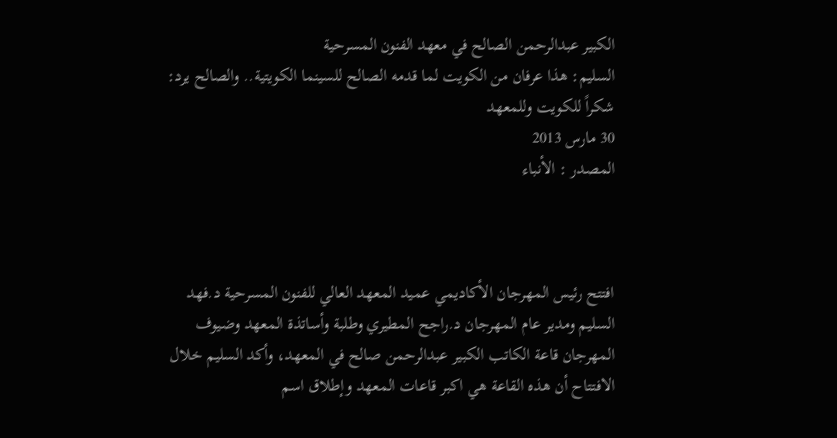الكبير عبدالرحمن الصالح في معهد الفنون المسرحية
السليم: هذا عرفان من الكويت لما قدمه الصالح للسينما الكويتية.. والصالح يرد: شكراً للكويت وللمعهد
30 مارس 2013
المصدر : الأنباء



افتتح رئيس المهرجان الأكاديمي عميد المعهد العالي للفنون المسرحية د.فهد السليم ومدير عام المهرجان د.راجح المطيري وطلبة وأساتذة المعهد وضيوف المهرجان قاعة الكاتب الكبير عبدالرحمن صالح في المعهد، وأكد السليم خلال الافتتاح أن هذه القاعة هي اكبر قاعات المعهد وإطلاق اسم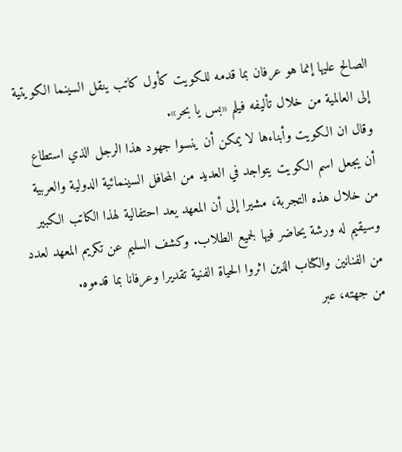الصالح عليها إنما هو عرفان بما قدمه للكويت كأول كاتب ينقل السينما الكويتية إلى العالمية من خلال تأليفه فيلم «بس يا بحر».
وقال ان الكويت وأبناءها لا يمكن أن ينسوا جهود هذا الرجل الذي استطاع أن يجعل اسم الكويت يتواجد في العديد من المحافل السينمائية الدولية والعربية من خلال هذه التجربة، مشيرا إلى أن المعهد يعد احتفالية لهذا الكاتب الكبير وسيقيم له ورشة يحاضر فيها لجميع الطلاب. وكشف السليم عن تكريم المعهد لعدد من الفنانين والكتاب الذين اثروا الحياة الفنية تقديرا وعرفانا بما قدموه.
من جهته، عبر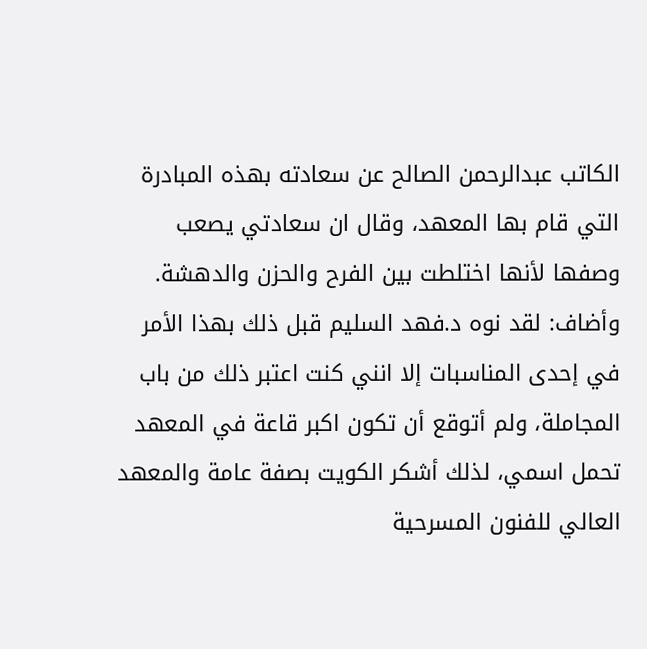الكاتب عبدالرحمن الصالح عن سعادته بهذه المبادرة التي قام بها المعهد، وقال ان سعادتي يصعب وصفها لأنها اختلطت بين الفرح والحزن والدهشة.
وأضاف: لقد نوه د.فهد السليم قبل ذلك بهذا الأمر في إحدى المناسبات إلا انني كنت اعتبر ذلك من باب المجاملة، ولم أتوقع أن تكون اكبر قاعة في المعهد تحمل اسمي، لذلك أشكر الكويت بصفة عامة والمعهد العالي للفنون المسرحية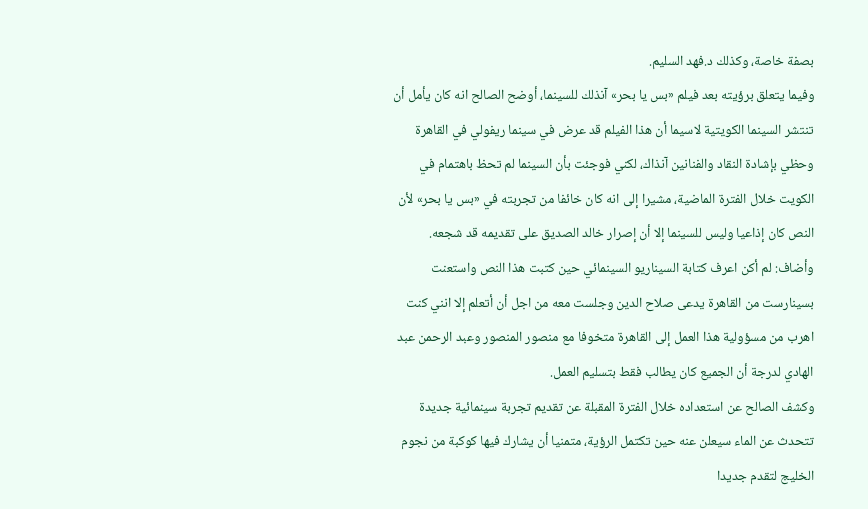بصفة خاصة، وكذلك د.فهد السليم.
وفيما يتعلق برؤيته بعد فيلم «بس يا بحر» آنذلك للسينما، أوضح الصالح انه كان يأمل أن تنتشر السينما الكويتية لاسيما أن هذا الفيلم قد عرض في سينما ريفولي في القاهرة وحظي بإشادة النقاد والفنانين آنذاك، لكني فوجئت بأن السينما لم تحظ باهتمام في الكويت خلال الفترة الماضية، مشيرا إلى انه كان خائفا من تجربته في «بس يا بحر» لأن النص كان إذاعيا وليس للسينما إلا أن إصرار خالد الصديق على تقديمه قد شجعه.
وأضاف: لم أكن اعرف كتابة السيناريو السينمائي حين كتبت هذا النص واستعنت بسينارست من القاهرة يدعى صلاح الدين وجلست معه من اجل أن أتعلم إلا انني كنت اهرب من مسؤولية هذا العمل إلى القاهرة متخوفا مع منصور المنصور وعبد الرحمن عبد الهادي لدرجة أن الجميع كان يطالب فقط بتسليم العمل.
وكشف الصالح عن استعداده خلال الفترة المقبلة عن تقديم تجربة سينمائية جديدة تتحدث عن الماء سيعلن عنه حين تكتمل الرؤية، متمنيا أن يشارك فيها كوكبة من نجوم الخليج لتقدم جديدا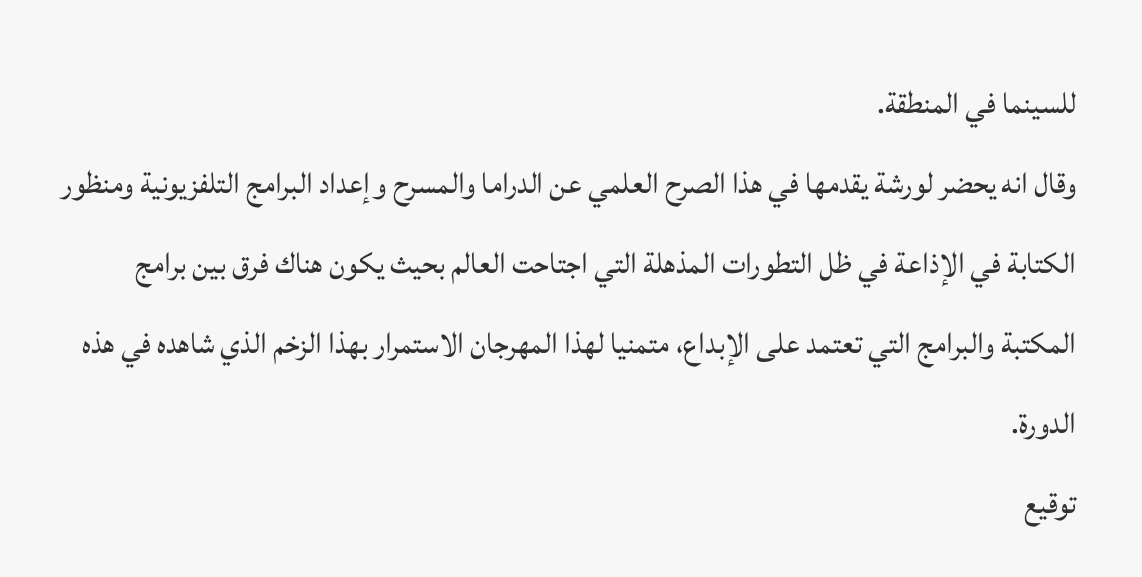للسينما في المنطقة.
وقال انه يحضر لورشة يقدمها في هذا الصرح العلمي عن الدراما والمسرح وإعداد البرامج التلفزيونية ومنظور الكتابة في الإذاعة في ظل التطورات المذهلة التي اجتاحت العالم بحيث يكون هناك فرق بين برامج المكتبة والبرامج التي تعتمد على الإبداع، متمنيا لهذا المهرجان الاستمرار بهذا الزخم الذي شاهده في هذه الدورة.
توقيع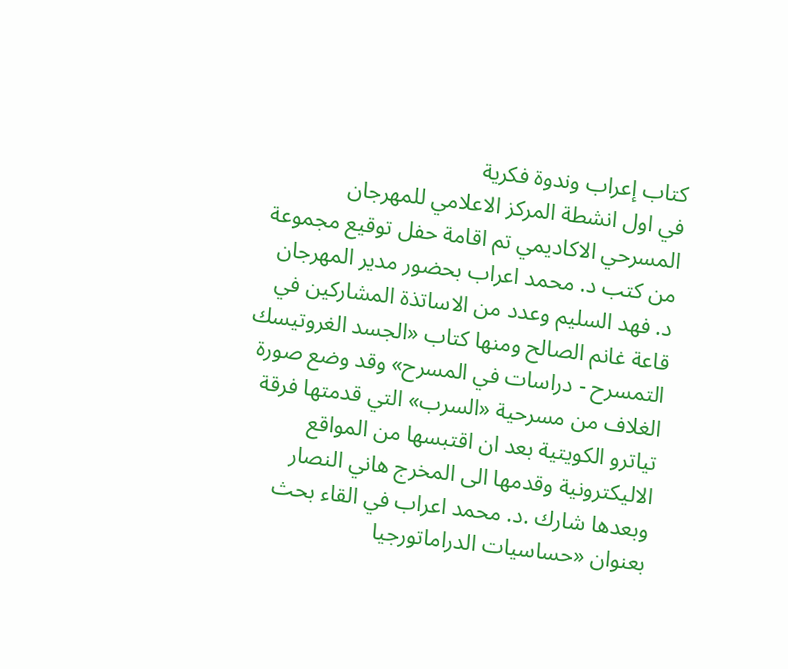كتاب إعراب وندوة فكرية
في اول انشطة المركز الاعلامي للمهرجان المسرحي الاكاديمي تم اقامة حفل توقيع مجموعة من كتب د. محمد اعراب بحضور مدير المهرجان د. فهد السليم وعدد من الاساتذة المشاركين في قاعة غانم الصالح ومنها كتاب «الجسد الغروتيسك التمسرح - دراسات في المسرح» وقد وضع صورة الغلاف من مسرحية «السرب» التي قدمتها فرقة تياترو الكويتية بعد ان اقتبسها من المواقع الاليكترونية وقدمها الى المخرج هاني النصار وبعدها شارك .د. محمد اعراب في القاء بحث بعنوان «حساسيات الدراماتورجيا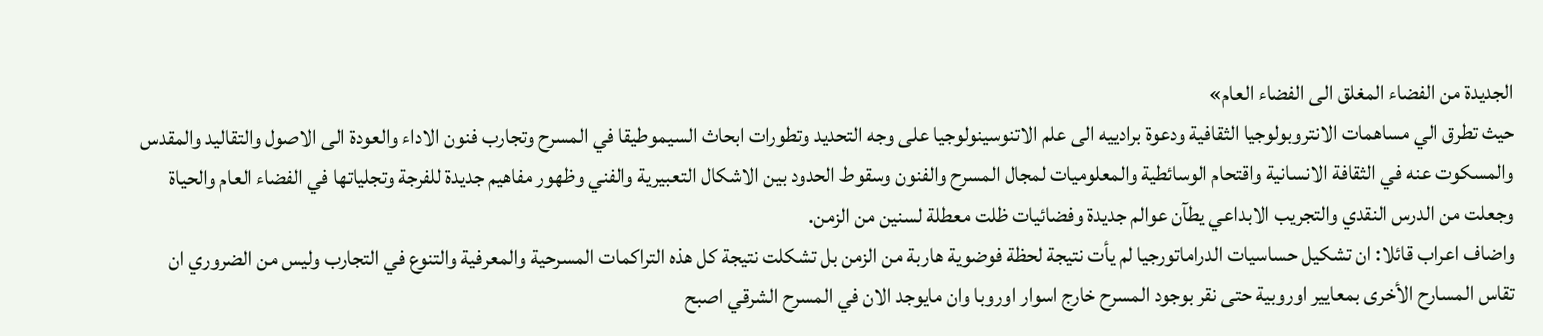الجديدة من الفضاء المغلق الى الفضاء العام»
حيث تطرق الي مساهمات الانتروبولوجيا الثقافية ودعوة برادييه الى علم الاتنوسينولوجيا على وجه التحديد وتطورات ابحاث السيموطيقا في المسرح وتجارب فنون الاداء والعودة الى الاصول والتقاليد والمقدس والمسكوت عنه في الثقافة الانسانية واقتحام الوسائطية والمعلوميات لمجال المسرح والفنون وسقوط الحدود بين الاشكال التعبيرية والفني وظهور مفاهيم جديدة للفرجة وتجلياتها في الفضاء العام والحياة وجعلت من الدرس النقدي والتجريب الابداعي يطآن عوالم جديدة وفضائيات ظلت معطلة لسنين من الزمن.
واضاف اعراب قائلا: ان تشكيل حساسيات الدراماتورجيا لم يأت نتيجة لحظة فوضوية هاربة من الزمن بل تشكلت نتيجة كل هذه التراكمات المسرحية والمعرفية والتنوع في التجارب وليس من الضروري ان تقاس المسارح الأخرى بمعايير اوروبية حتى نقر بوجود المسرح خارج اسوار اوروبا وان مايوجد الان في المسرح الشرقي اصبح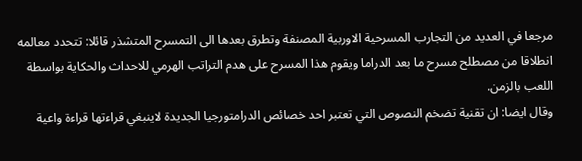مرجعا في العديد من التجارب المسرحية الاوربية المصنفة وتطرق بعدها الى التمسرح المتشذر قائلا: تتحدد معالمه انطلاقا من مصطلح مسرح ما بعد الدراما ويقوم هذا المسرح على هدم التراتب الهرمي للاحداث والحكاية بواسطة اللعب بالزمن.
وقال ايضا: ان تقنية تضخم النصوص التي تعتبر احد خصائص الدرامتورجيا الجديدة لاينبغي قراءتها قراءة واعية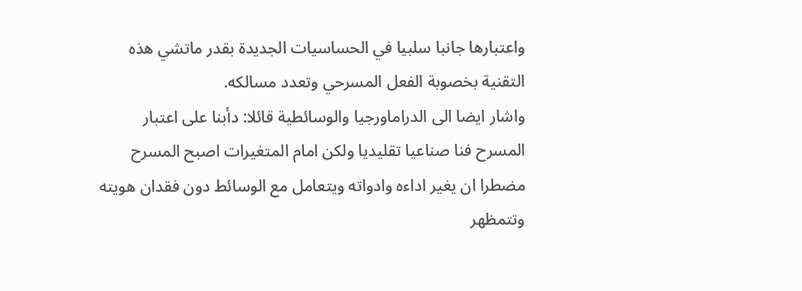واعتبارها جانبا سلبيا في الحساسيات الجديدة بقدر ماتشي هذه التقنية بخصوبة الفعل المسرحي وتعدد مسالكه.
واشار ايضا الى الدراماورجيا والوسائطية قائلا: دأبنا على اعتبار المسرح فنا صناعيا تقليديا ولكن امام المتغيرات اصبح المسرح مضطرا ان يغير اداءه وادواته ويتعامل مع الوسائط دون فقدان هويته وتتمظهر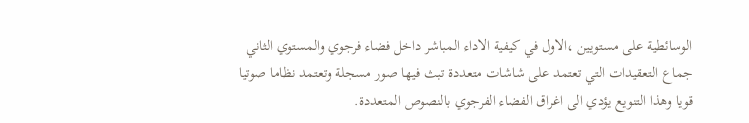الوسائطية على مستويين ،الاول في كيفية الاداء المباشر داخل فضاء فرجوي والمستوي الثاني جماع التعقيدات التي تعتمد على شاشات متعددة تبث فيها صور مسجلة وتعتمد نظاما صوتيا قويا وهذا التنويع يؤدي الى اغراق الفضاء الفرجوي بالنصوص المتعددة.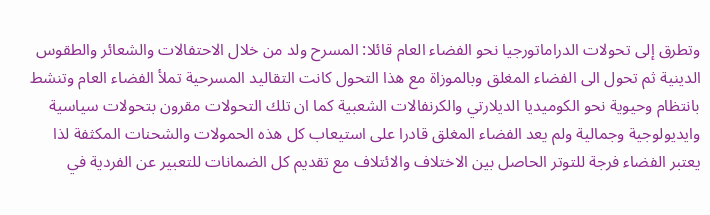وتطرق إلى تحولات الدراماتورجيا نحو الفضاء العام قائلا: المسرح ولد من خلال الاحتفالات والشعائر والطقوس الدينية ثم تحول الى الفضاء المغلق وبالموزاة مع هذا التحول كانت التقاليد المسرحية تملأ الفضاء العام وتنشط بانتظام وحيوية نحو الكوميديا الديلارتي والكرنفالات الشعبية كما ان تلك التحولات مقرون بتحولات سياسية وايديولوجية وجمالية ولم يعد الفضاء المغلق قادرا على استيعاب كل هذه الحمولات والشحنات المكثفة لذا يعتبر الفضاء فرجة للتوتر الحاصل بين الاختلاف والائتلاف مع تقديم كل الضمانات للتعبير عن الفردية في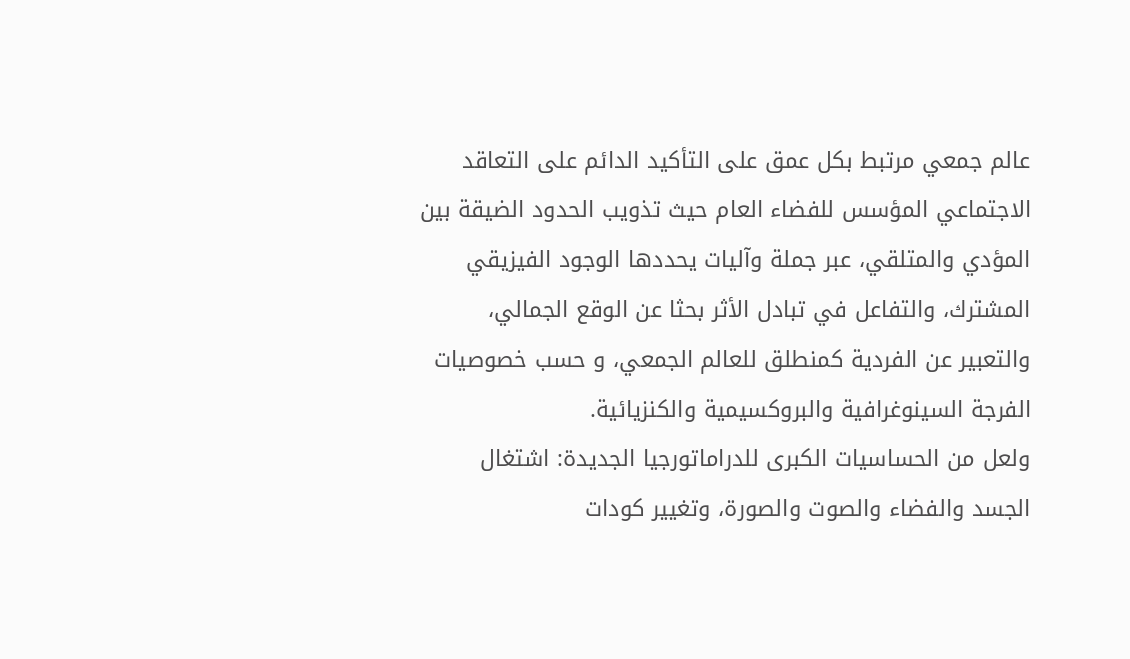عالم جمعي مرتبط بكل عمق على التأكيد الدائم على التعاقد الاجتماعي المؤسس للفضاء العام حيث تذويب الحدود الضيقة بين المؤدي والمتلقي، عبر جملة وآليات يحددها الوجود الفيزيقي المشترك، والتفاعل في تبادل الأثر بحثا عن الوقع الجمالي، والتعبير عن الفردية كمنطلق للعالم الجمعي، و حسب خصوصيات الفرجة السينوغرافية والبروكسيمية والكنزيائية.
ولعل من الحساسيات الكبرى للدراماتورجيا الجديدة: اشتغال الجسد والفضاء والصوت والصورة، وتغيير كودات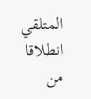المتلقي انطلاقا من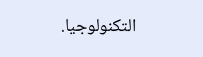التكنولوجيا.